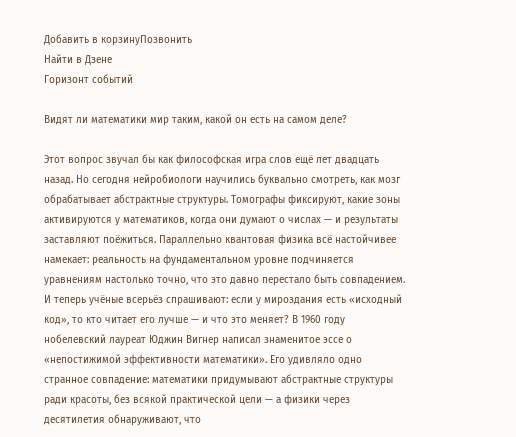Добавить в корзинуПозвонить
Найти в Дзене
Горизонт событий

Видят ли математики мир таким, какой он есть на самом деле?

Этот вопрос звучал бы как философская игра слов ещё лет двадцать назад. Но сегодня нейробиологи научились буквально смотреть, как мозг обрабатывает абстрактные структуры. Томографы фиксируют, какие зоны активируются у математиков, когда они думают о числах — и результаты заставляют поёжиться. Параллельно квантовая физика всё настойчивее намекает: реальность на фундаментальном уровне подчиняется уравнениям настолько точно, что это давно перестало быть совпадением. И теперь учёные всерьёз спрашивают: если у мироздания есть «исходный код», то кто читает его лучше — и что это меняет? В 1960 году нобелевский лауреат Юджин Вигнер написал знаменитое эссе о «непостижимой эффективности математики». Его удивляло одно странное совпадение: математики придумывают абстрактные структуры ради красоты, без всякой практической цели — а физики через десятилетия обнаруживают, что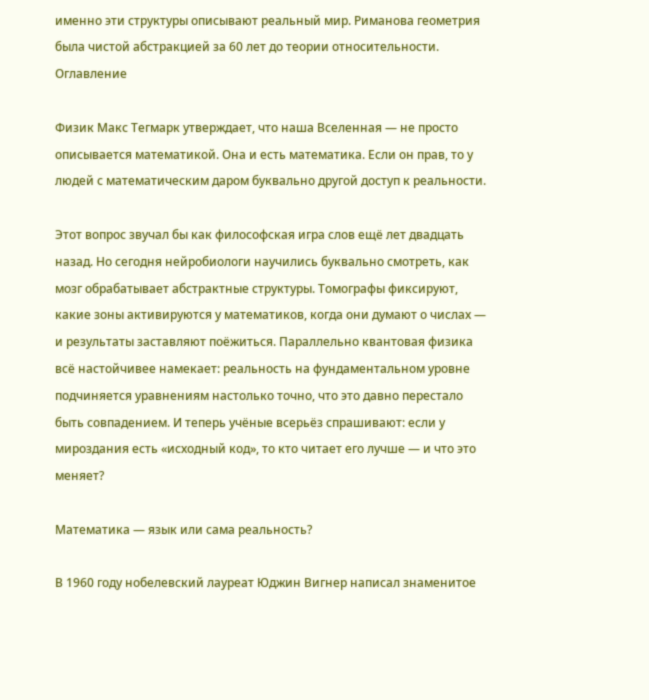именно эти структуры описывают реальный мир. Риманова геометрия была чистой абстракцией за 60 лет до теории относительности.
Оглавление

Физик Макс Тегмарк утверждает, что наша Вселенная — не просто описывается математикой. Она и есть математика. Если он прав, то у людей с математическим даром буквально другой доступ к реальности.

Этот вопрос звучал бы как философская игра слов ещё лет двадцать назад. Но сегодня нейробиологи научились буквально смотреть, как мозг обрабатывает абстрактные структуры. Томографы фиксируют, какие зоны активируются у математиков, когда они думают о числах — и результаты заставляют поёжиться. Параллельно квантовая физика всё настойчивее намекает: реальность на фундаментальном уровне подчиняется уравнениям настолько точно, что это давно перестало быть совпадением. И теперь учёные всерьёз спрашивают: если у мироздания есть «исходный код», то кто читает его лучше — и что это меняет?

Математика — язык или сама реальность?

В 1960 году нобелевский лауреат Юджин Вигнер написал знаменитое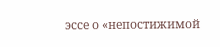эссе о «непостижимой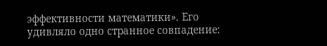эффективности математики». Его удивляло одно странное совпадение: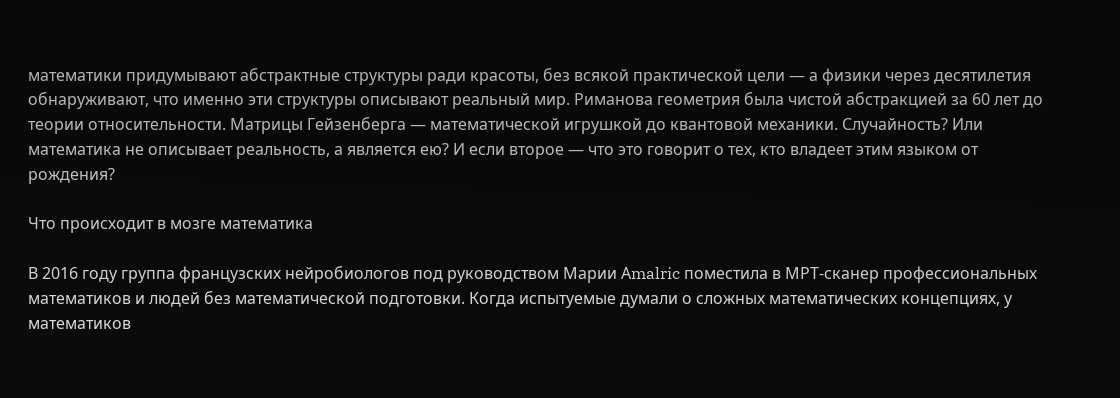математики придумывают абстрактные структуры ради красоты, без всякой практической цели — а физики через десятилетия обнаруживают, что именно эти структуры описывают реальный мир. Риманова геометрия была чистой абстракцией за 60 лет до теории относительности. Матрицы Гейзенберга — математической игрушкой до квантовой механики. Случайность? Или математика не описывает реальность, а является ею? И если второе — что это говорит о тех, кто владеет этим языком от рождения?

Что происходит в мозге математика

В 2016 году группа французских нейробиологов под руководством Марии Аmalric поместила в МРТ-сканер профессиональных математиков и людей без математической подготовки. Когда испытуемые думали о сложных математических концепциях, у математиков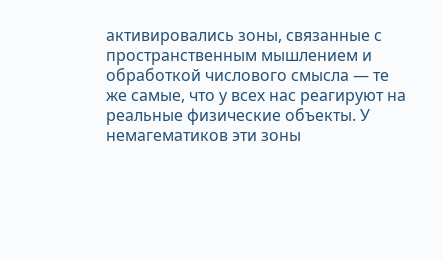активировались зоны, связанные с пространственным мышлением и обработкой числового смысла — те же самые, что у всех нас реагируют на реальные физические объекты. У немагематиков эти зоны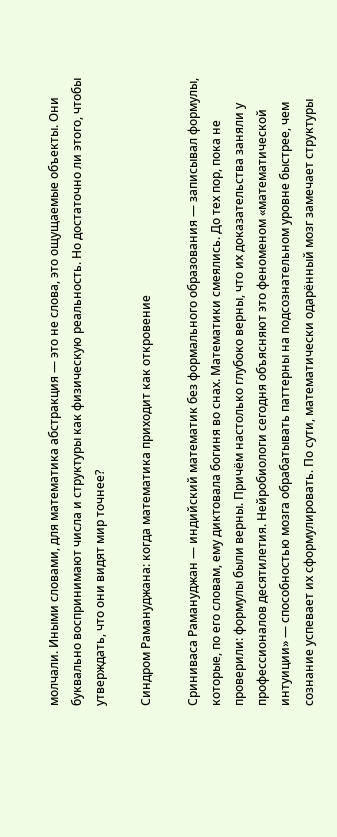молчали. Иными словами, для математика абстракция — это не слова, это ощущаемые объекты. Они буквально воспринимают числа и структуры как физическую реальность. Но достаточно ли этого, чтобы утверждать, что они видят мир точнее?

Синдром Рамануджана: когда математика приходит как откровение

Сриниваса Рамануджан — индийский математик без формального образования — записывал формулы, которые, по его словам, ему диктовала богиня во снах. Математики смеялись. До тех пор, пока не проверили: формулы были верны. Причём настолько глубоко верны, что их доказательства заняли у профессионалов десятилетия. Нейробиологи сегодня объясняют это феноменом «математической интуиции» — способностью мозга обрабатывать паттерны на подсознательном уровне быстрее, чем сознание успевает их сформулировать. По сути, математически одарённый мозг замечает структуры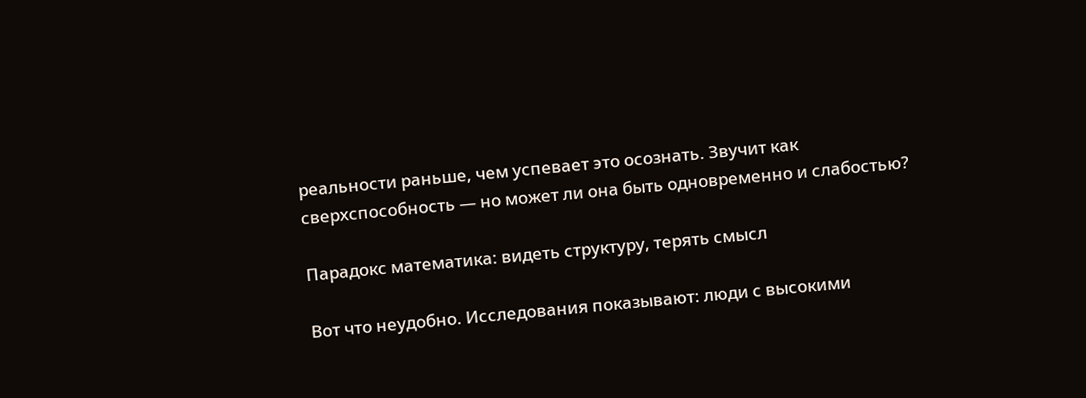реальности раньше, чем успевает это осознать. Звучит как сверхспособность — но может ли она быть одновременно и слабостью?

Парадокс математика: видеть структуру, терять смысл

Вот что неудобно. Исследования показывают: люди с высокими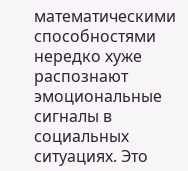математическими способностями нередко хуже распознают эмоциональные сигналы в социальных ситуациях. Это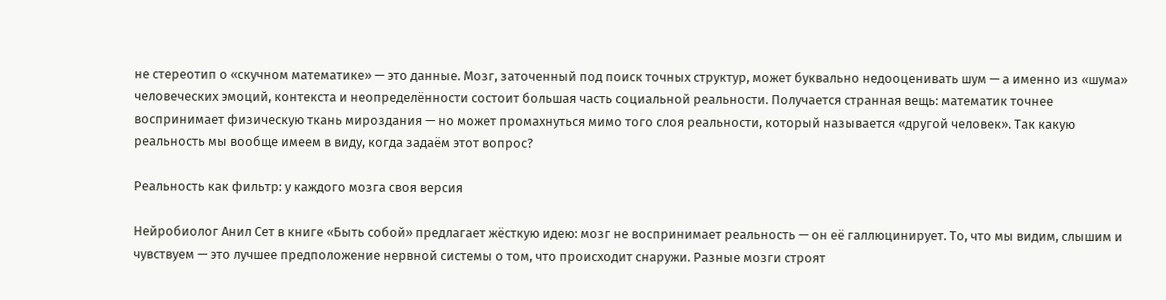не стереотип о «скучном математике» — это данные. Мозг, заточенный под поиск точных структур, может буквально недооценивать шум — а именно из «шума» человеческих эмоций, контекста и неопределённости состоит большая часть социальной реальности. Получается странная вещь: математик точнее воспринимает физическую ткань мироздания — но может промахнуться мимо того слоя реальности, который называется «другой человек». Так какую реальность мы вообще имеем в виду, когда задаём этот вопрос?

Реальность как фильтр: у каждого мозга своя версия

Нейробиолог Анил Сет в книге «Быть собой» предлагает жёсткую идею: мозг не воспринимает реальность — он её галлюцинирует. То, что мы видим, слышим и чувствуем — это лучшее предположение нервной системы о том, что происходит снаружи. Разные мозги строят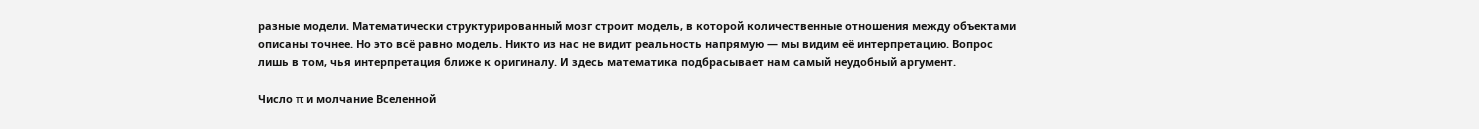разные модели. Математически структурированный мозг строит модель, в которой количественные отношения между объектами описаны точнее. Но это всё равно модель. Никто из нас не видит реальность напрямую — мы видим её интерпретацию. Вопрос лишь в том, чья интерпретация ближе к оригиналу. И здесь математика подбрасывает нам самый неудобный аргумент.

Число π и молчание Вселенной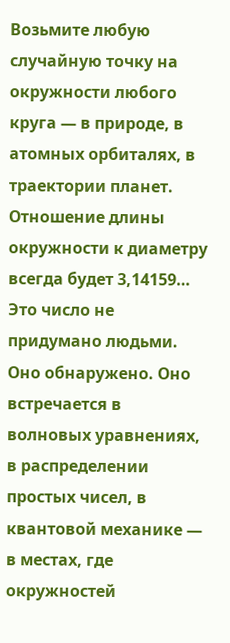Возьмите любую случайную точку на окружности любого круга — в природе, в атомных орбиталях, в траектории планет. Отношение длины окружности к диаметру всегда будет 3,14159… Это число не придумано людьми. Оно обнаружено. Оно встречается в волновых уравнениях, в распределении простых чисел, в квантовой механике — в местах, где окружностей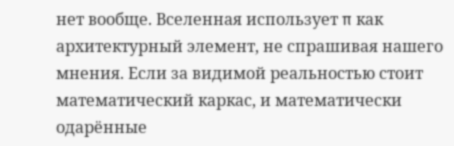нет вообще. Вселенная использует π как архитектурный элемент, не спрашивая нашего мнения. Если за видимой реальностью стоит математический каркас, и математически одарённые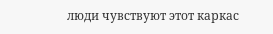люди чувствуют этот каркас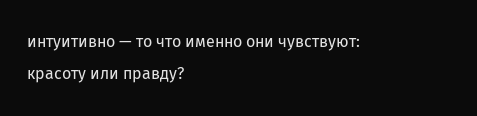интуитивно — то что именно они чувствуют: красоту или правду?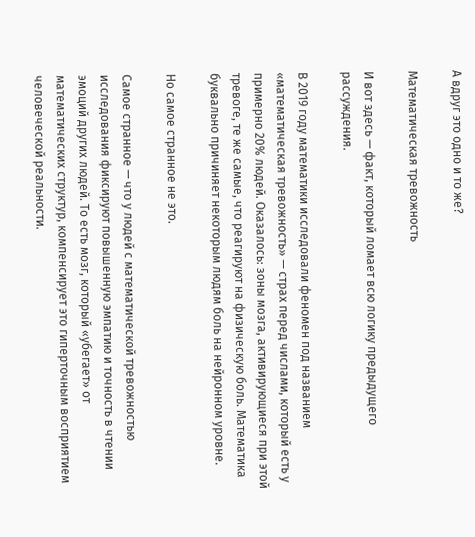А вдруг это одно и то же?

Математическая тревожность

И вот здесь — факт, который ломает всю логику предыдущего рассуждения.

В 2019 году математики исследовали феномен под названием «математическая тревожность» — страх перед числами, который есть у примерно 20% людей. Оказалось: зоны мозга, активирующиеся при этой тревоге, те же самые, что реагируют на физическую боль. Математика буквально причиняет некоторым людям боль на нейронном уровне.

Но самое странное не это.

Самое странное — что у людей с математической тревожностью исследования фиксируют повышенную эмпатию и точность в чтении эмоций других людей. То есть мозг, который «убегает» от математических структур, компенсирует это гиперточным восприятием человеческой реальности.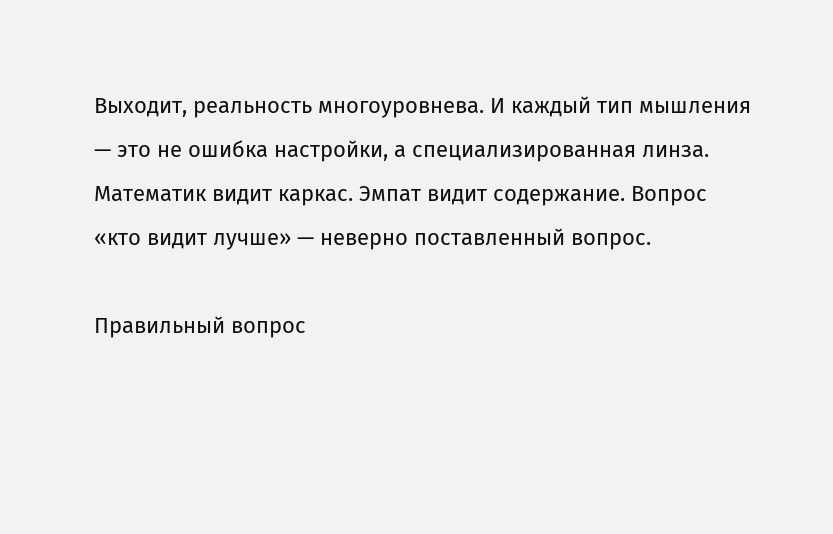Выходит, реальность многоуровнева. И каждый тип мышления — это не ошибка настройки, а специализированная линза. Математик видит каркас. Эмпат видит содержание. Вопрос «кто видит лучше» — неверно поставленный вопрос.

Правильный вопрос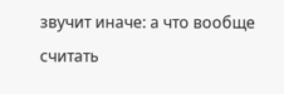звучит иначе: а что вообще считать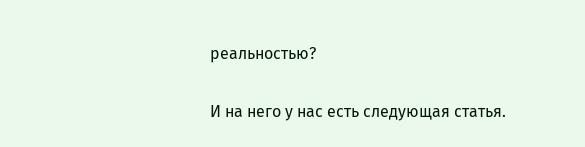реальностью?

И на него у нас есть следующая статья.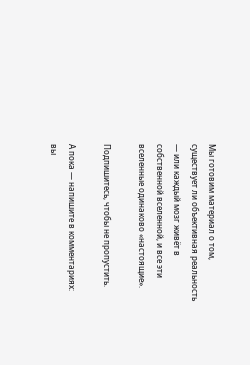Мы готовим материал о том, существует ли объективная реальность — или каждый мозг живёт в собственной вселенной, и все эти вселенные одинаково «настоящие».

Подпишитесь, чтобы не пропустить.

А пока — напишите в комментариях: вы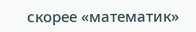скорее «математик»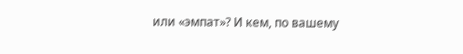или «эмпат»? И кем, по вашему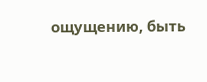ощущению, быть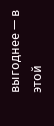выгоднее — в этой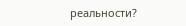реальности?